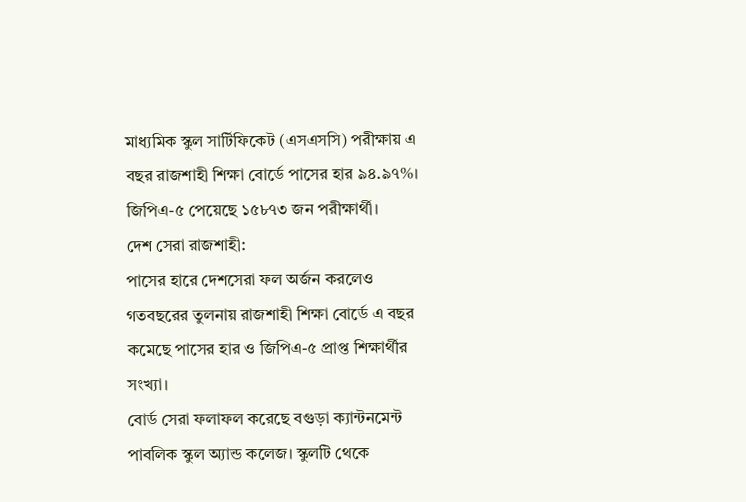মাধ্যমিক স্কুল সার্টিফিকেট (এসএসসি) পরীক্ষায় এ বছর রাজশাহী শিক্ষা বোর্ডে পাসের হার ৯৪.৯৭%। জিপিএ-৫ পেয়েছে ১৫৮৭৩ জন পরীক্ষার্থী।
দেশ সেরা রাজশাহী:
পাসের হারে দেশসেরা ফল অর্জন করলেও গতবছরের তুলনায় রাজশাহী শিক্ষা বোর্ডে এ বছর কমেছে পাসের হার ও জিপিএ-৫ প্রাপ্ত শিক্ষার্থীর সংখ্যা।
বোর্ড সেরা ফলাফল করেছে বগুড়া ক্যান্টনমেন্ট পাবলিক স্কুল অ্যান্ড কলেজ। স্কুলটি থেকে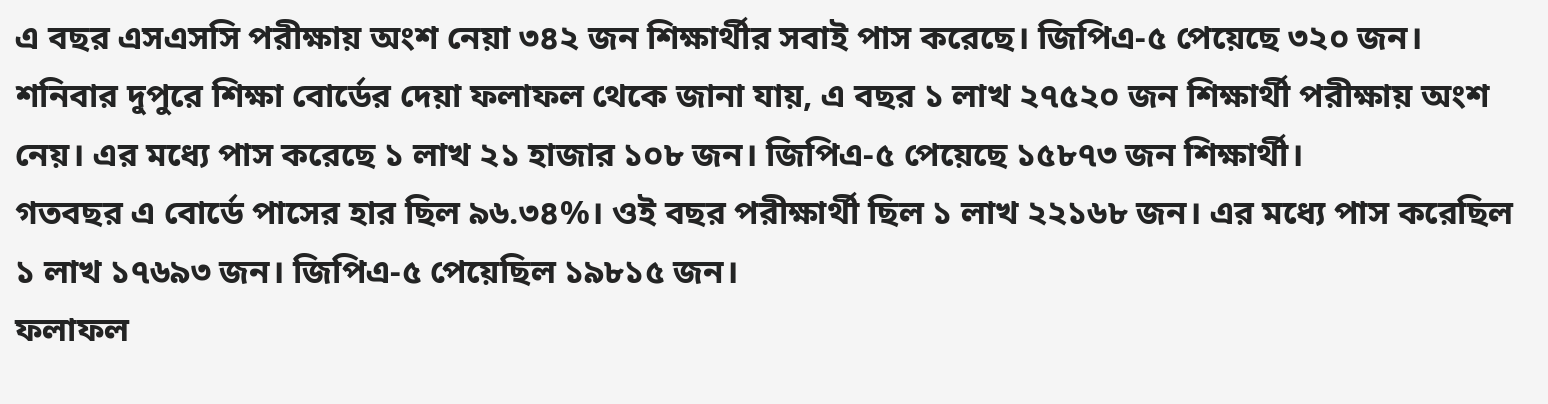এ বছর এসএসসি পরীক্ষায় অংশ নেয়া ৩৪২ জন শিক্ষার্থীর সবাই পাস করেছে। জিপিএ-৫ পেয়েছে ৩২০ জন।
শনিবার দুপুরে শিক্ষা বোর্ডের দেয়া ফলাফল থেকে জানা যায়, এ বছর ১ লাখ ২৭৫২০ জন শিক্ষার্থী পরীক্ষায় অংশ নেয়। এর মধ্যে পাস করেছে ১ লাখ ২১ হাজার ১০৮ জন। জিপিএ-৫ পেয়েছে ১৫৮৭৩ জন শিক্ষার্থী।
গতবছর এ বোর্ডে পাসের হার ছিল ৯৬.৩৪%। ওই বছর পরীক্ষার্থী ছিল ১ লাখ ২২১৬৮ জন। এর মধ্যে পাস করেছিল ১ লাখ ১৭৬৯৩ জন। জিপিএ-৫ পেয়েছিল ১৯৮১৫ জন।
ফলাফল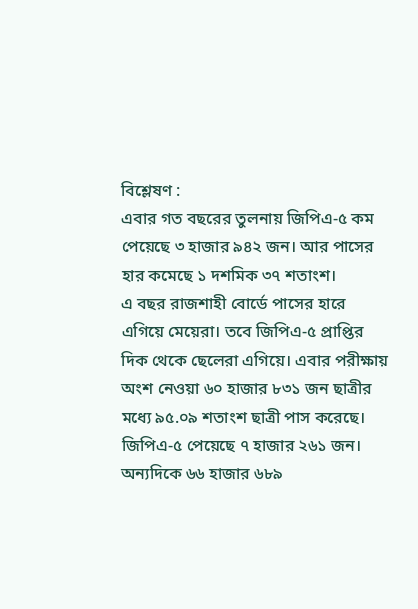বিশ্লেষণ :
এবার গত বছরের তুলনায় জিপিএ-৫ কম পেয়েছে ৩ হাজার ৯৪২ জন। আর পাসের হার কমেছে ১ দশমিক ৩৭ শতাংশ।
এ বছর রাজশাহী বোর্ডে পাসের হারে এগিয়ে মেয়েরা। তবে জিপিএ-৫ প্রাপ্তির দিক থেকে ছেলেরা এগিয়ে। এবার পরীক্ষায় অংশ নেওয়া ৬০ হাজার ৮৩১ জন ছাত্রীর মধ্যে ৯৫.০৯ শতাংশ ছাত্রী পাস করেছে। জিপিএ-৫ পেয়েছে ৭ হাজার ২৬১ জন। অন্যদিকে ৬৬ হাজার ৬৮৯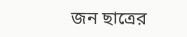জন ছাত্রের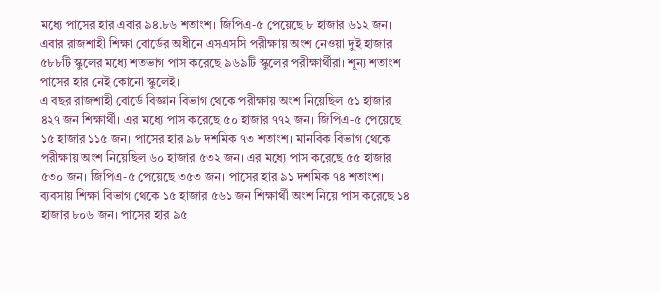মধ্যে পাসের হার এবার ৯৪.৮৬ শতাংশ। জিপিএ-৫ পেয়েছে ৮ হাজার ৬১২ জন।
এবার রাজশাহী শিক্ষা বোর্ডের অধীনে এসএসসি পরীক্ষায় অংশ নেওয়া দুই হাজার ৫৮৮টি স্কুলের মধ্যে শতভাগ পাস করেছে ৯৬৯টি স্কুলের পরীক্ষার্থীরা। শূন্য শতাংশ পাসের হার নেই কোনো স্কুলেই।
এ বছর রাজশাহী বোর্ডে বিজ্ঞান বিভাগ থেকে পরীক্ষায় অংশ নিয়েছিল ৫১ হাজার ৪২৭ জন শিক্ষার্থী। এর মধ্যে পাস করেছে ৫০ হাজার ৭৭২ জন। জিপিএ-৫ পেয়েছে ১৫ হাজার ১১৫ জন। পাসের হার ৯৮ দশমিক ৭৩ শতাংশ। মানবিক বিভাগ থেকে পরীক্ষায় অংশ নিয়েছিল ৬০ হাজার ৫৩২ জন। এর মধ্যে পাস করেছে ৫৫ হাজার ৫৩০ জন। জিপিএ-৫ পেয়েছে ৩৫৩ জন। পাসের হার ৯১ দশমিক ৭৪ শতাংশ। ব্যবসায় শিক্ষা বিভাগ থেকে ১৫ হাজার ৫৬১ জন শিক্ষার্থী অংশ নিয়ে পাস করেছে ১৪ হাজার ৮০৬ জন। পাসের হার ৯৫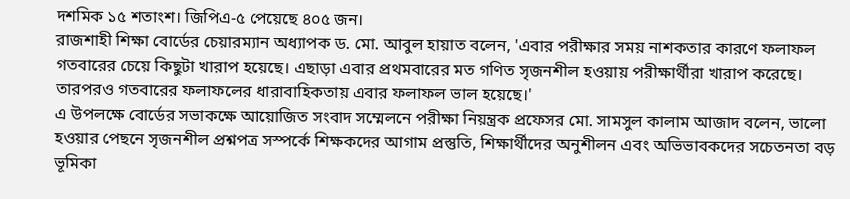দশমিক ১৫ শতাংশ। জিপিএ-৫ পেয়েছে ৪০৫ জন।
রাজশাহী শিক্ষা বোর্ডের চেয়ারম্যান অধ্যাপক ড. মো. আবুল হায়াত বলেন, 'এবার পরীক্ষার সময় নাশকতার কারণে ফলাফল গতবারের চেয়ে কিছুটা খারাপ হয়েছে। এছাড়া এবার প্রথমবারের মত গণিত সৃজনশীল হওয়ায় পরীক্ষার্থীরা খারাপ করেছে। তারপরও গতবারের ফলাফলের ধারাবাহিকতায় এবার ফলাফল ভাল হয়েছে।'
এ উপলক্ষে বোর্ডের সভাকক্ষে আয়োজিত সংবাদ সম্মেলনে পরীক্ষা নিয়ন্ত্রক প্রফেসর মো. সামসুল কালাম আজাদ বলেন, ভালো হওয়ার পেছনে সৃজনশীল প্রশ্নপত্র সস্পর্কে শিক্ষকদের আগাম প্রস্তুতি, শিক্ষার্থীদের অনুশীলন এবং অভিভাবকদের সচেতনতা বড় ভূমিকা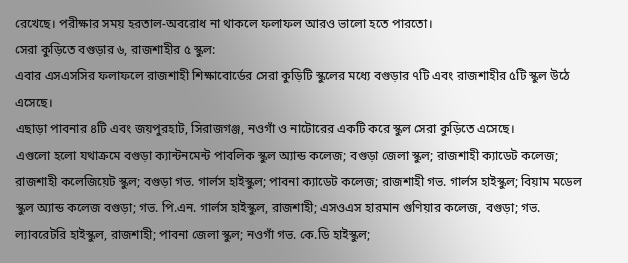রেখেছে। পরীক্ষার সময় হরতাল-অবরোধ না থাকলে ফলাফল আরও ভালো হতে পারতো।
সেরা কুড়িতে বগুড়ার ৬, রাজশাহীর ৫ স্কুল:
এবার এসএসসির ফলাফলে রাজশাহী শিক্ষাবোর্ডের সেরা কুড়িটি স্কুলের মধ্যে বগুড়ার ৭টি এবং রাজশাহীর ৫টি স্কুল উঠে এসেছে।
এছাড়া পাবনার ৪টি এবং জয়পুরহাট, সিরাজগঞ্জ, নওগাঁ ও নাটোরের একটি করে স্কুল সেরা কুড়িতে এসেছে।
এগুলো হলো যথাক্রমে বগুড়া ক্যান্টনমেন্ট পাবলিক স্কুল অ্যান্ড কলেজ; বগুড়া জেলা স্কুল; রাজশাহী ক্যাডেট কলেজ; রাজশাহী কলেজিয়েট স্কুল; বগুড়া গভ. গার্লস হাইস্কুল; পাবনা ক্যাডেট কলেজ; রাজশাহী গভ. গার্লস হাইস্কুল; বিয়াম মডেল স্কুল অ্যান্ড কলেজ বগুড়া; গভ. পি.এন. গার্লস হাইস্কুল, রাজশাহী; এসওএস হারমান গুণিয়ার কলেজ, বগুড়া; গভ. ল্যাবরেটরি হাইস্কুল, রাজশাহী; পাবনা জেলা স্কুল; নওগাঁ গভ. কে.ডি হাইস্কুল;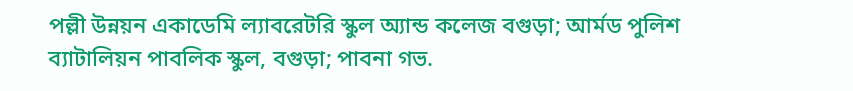পল্লী উন্নয়ন একাডেমি ল্যাবরেটরি স্কুল অ্যান্ড কলেজ বগুড়া; আর্মড পুলিশ ব্যাটালিয়ন পাবলিক স্কুল, বগুড়া; পাবনা গভ.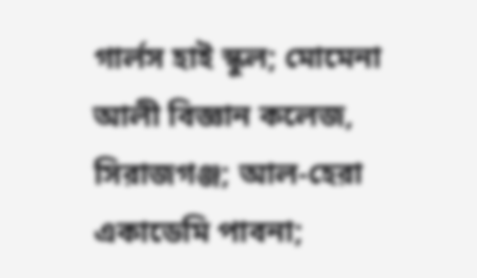গার্লস হাই স্কুল; মোমেনা আলী বিজ্ঞান কলেজ, সিরাজগঞ্জ; আল-হেরা একাডেমি পাবনা;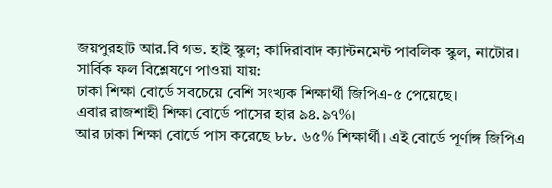জয়পুরহাট আর.বি গভ. হাই স্কুল; কাদিরাবাদ ক্যান্টনমেন্ট পাবলিক স্কুল, নাটোর।
সার্বিক ফল বিশ্লেষণে পাওয়া যায়:
ঢাকা শিক্ষা বোর্ডে সবচেয়ে বেশি সংখ্যক শিক্ষার্থী জিপিএ-৫ পেয়েছে।
এবার রাজশাহী শিক্ষা বোর্ডে পাসের হার ৯৪.৯৭%।
আর ঢাকা শিক্ষা বোর্ডে পাস করেছে ৮৮. ৬৫% শিক্ষার্থী। এই বোর্ডে পূর্ণাঙ্গ জিপিএ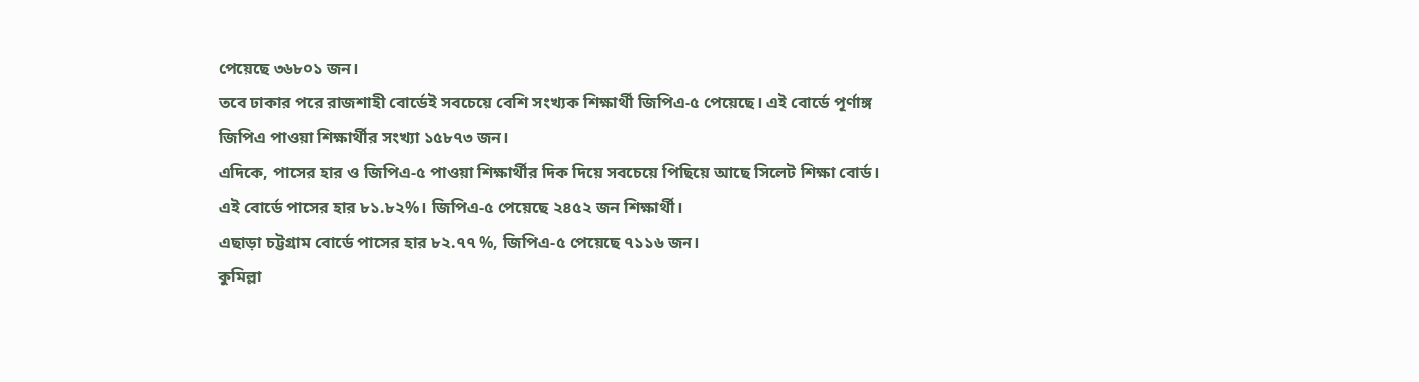পেয়েছে ৩৬৮০১ জন।
তবে ঢাকার পরে রাজশাহী বোর্ডেই সবচেয়ে বেশি সংখ্যক শিক্ষার্থী জিপিএ-৫ পেয়েছে। এই বোর্ডে পূর্ণাঙ্গ জিপিএ পাওয়া শিক্ষার্থীর সংখ্যা ১৫৮৭৩ জন।
এদিকে, পাসের হার ও জিপিএ-৫ পাওয়া শিক্ষার্থীর দিক দিয়ে সবচেয়ে পিছিয়ে আছে সিলেট শিক্ষা বোর্ড। এই বোর্ডে পাসের হার ৮১.৮২%। জিপিএ-৫ পেয়েছে ২৪৫২ জন শিক্ষার্থী।
এছাড়া চট্টগ্রাম বোর্ডে পাসের হার ৮২.৭৭ %, জিপিএ-৫ পেয়েছে ৭১১৬ জন।
কুমিল্লা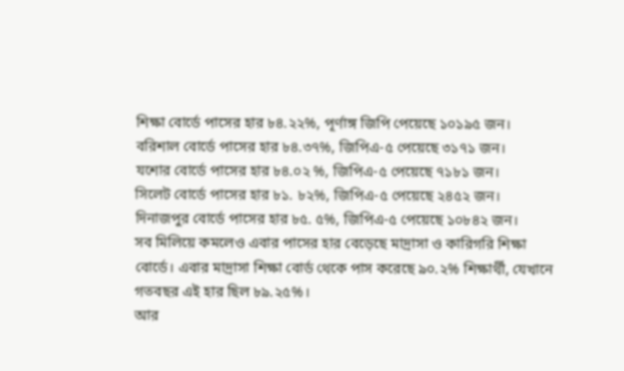শিক্ষা বোর্ডে পাসের হার ৮৪.২২%, পূর্ণাঙ্গ জিপি পেয়েছে ১০১৯৫ জন।
বরিশাল বোর্ডে পাসের হার ৮৪.৩৭%, জিপিএ-৫ পেয়েছে ৩১৭১ জন।
যশোর বোর্ডে পাসের হার ৮৪.০২ %, জিপিএ-৫ পেয়েছে ৭১৮১ জন।
সিলেট বোর্ডে পাসের হার ৮১. ৮২%, জিপিএ-৫ পেয়েছে ২৪৫২ জন।
দিনাজপুর বোর্ডে পাসের হার ৮৫. ৫%, জিপিএ-৫ পেয়েছে ১০৮৪২ জন।
সব মিলিয়ে কমলেও এবার পাসের হার বেড়েছে মাদ্রাসা ও কারিগরি শিক্ষা বোর্ডে। এবার মাদ্রাসা শিক্ষা বোর্ড থেকে পাস করেছে ৯০.২% শিক্ষার্থী, যেখানে গতবছর এই হার ছিল ৮৯.২৫%।
আর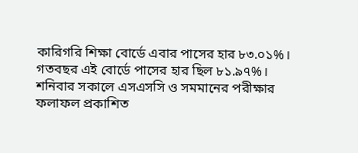কারিগরি শিক্ষা বোর্ডে এবার পাসের হার ৮৩.০১%। গতবছর এই বোর্ডে পাসের হার ছিল ৮১.৯৭%।
শনিবার সকালে এসএসসি ও সমমানের পরীক্ষার ফলাফল প্রকাশিত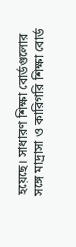হয়েছে। সাধারণ শিক্ষা বোর্ডগুলোর সঙ্গে মাদ্রাসা ও কারিগরি শিক্ষা বোর্ড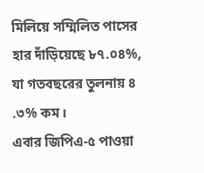মিলিয়ে সম্মিলিত পাসের হার দাঁড়িয়েছে ৮৭.০৪%, যা গতবছরের তুলনায় ৪ .৩% কম।
এবার জিপিএ-৫ পাওয়া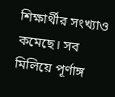শিক্ষার্থীর সংখ্যাও কমেছে। সব মিলিয়ে পূর্ণাঙ্গ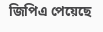জিপিএ পেয়েছে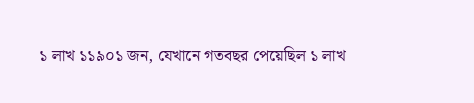১ লাখ ১১৯০১ জন, যেখানে গতবছর পেয়েছিল ১ লাখ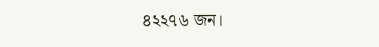৪২২৭৬ জন।